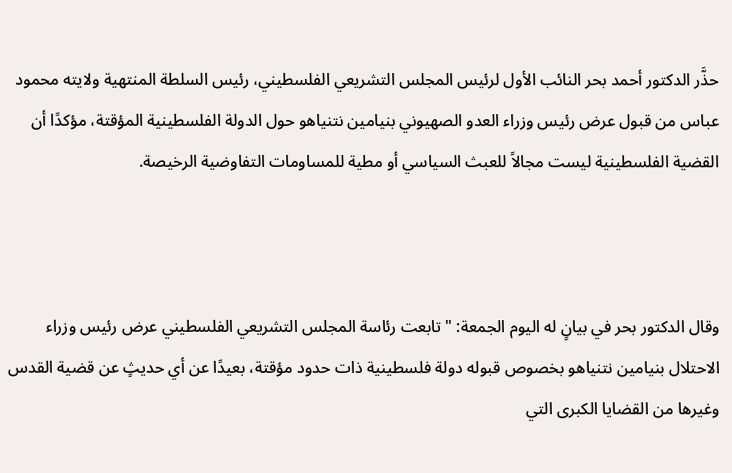حذَّر الدكتور أحمد بحر النائب الأول لرئيس المجلس التشريعي الفلسطيني، رئيس السلطة المنتهية ولايته محمود عباس من قبول عرض رئيس وزراء العدو الصهيوني بنيامين نتنياهو حول الدولة الفلسطينية المؤقتة، مؤكدًا أن القضية الفلسطينية ليست مجالاً للعبث السياسي أو مطية للمساومات التفاوضية الرخيصة.



وقال الدكتور بحر في بيانٍ له اليوم الجمعة: "تابعت رئاسة المجلس التشريعي الفلسطيني عرض رئيس وزراء الاحتلال بنيامين نتنياهو بخصوص قبوله دولة فلسطينية ذات حدود مؤقتة، بعيدًا عن أي حديثٍ عن قضية القدس وغيرها من القضايا الكبرى التي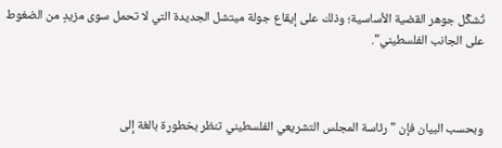تُشكِّل جوهر القضية الأساسية؛ وذلك على إيقاع جولة ميتشل الجديدة التي لا تحمل سوى مزيدٍ من الضغوط على الجانب الفلسطيني".



وبحسب البيان فإن "رئاسة المجلس التشريعي الفلسطيني تنظر بخطورة بالغة إلى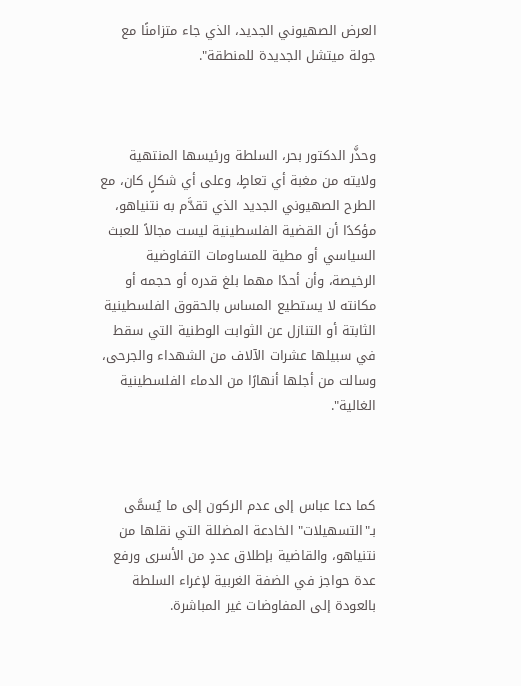العرض الصهيوني الجديد، الذي جاء متزامنًا مع جولة ميتشل الجديدة للمنطقة".



وحذَّر الدكتور بحر، السلطة ورئيسها المنتهية ولايته من مغبة أي تعاطٍ، وعلى أي شكلٍ كان، مع الطرح الصهيوني الجديد الذي تقدَّم به نتنياهو، مؤكدًا أن القضية الفلسطينية ليست مجالاً للعبث السياسي أو مطية للمساومات التفاوضية الرخيصة، وأن أحدًا مهما بلغ قدره أو حجمه أو مكانته لا يستطيع المساس بالحقوق الفلسطينية الثابتة أو التنازل عن الثوابت الوطنية التي سقط في سبيلها عشرات الآلاف من الشهداء والجرحى، وسالت من أجلها أنهارًا من الدماء الفلسطينية الغالية".



كما دعا عباس إلى عدم الركون إلى ما يُسمَّى بـ"التسهيلات" الخادعة المضللة التي نقلها من نتنياهو، والقاضية بإطلاق عددٍ من الأسرى ورفع عدة حواجز في الضفة الغربية لإغراء السلطة بالعودة إلى المفاوضات غير المباشرة.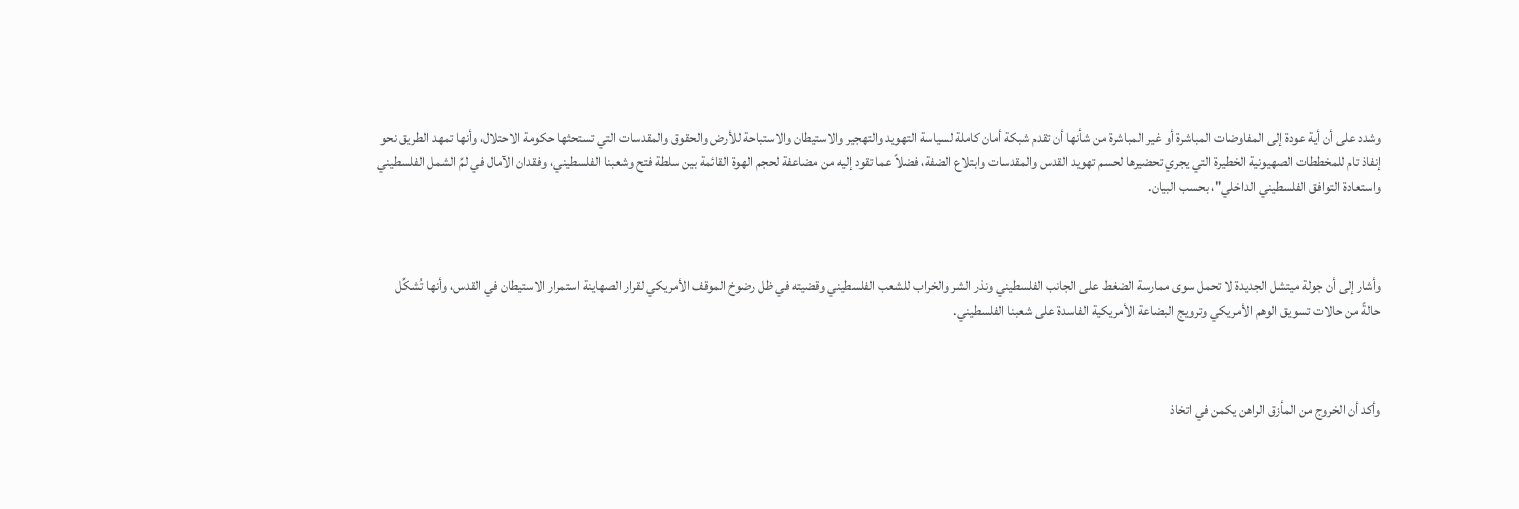وشدد على أن أية عودة إلى المفاوضات المباشرة أو غير المباشرة من شأنها أن تقدم شبكة أمان كاملة لسياسة التهويد والتهجير والاستيطان والاستباحة للأرض والحقوق والمقدسات التي تستحثها حكومة الاحتلال، وأنها تمهد الطريق نحو إنفاذ تام للمخططات الصهيونية الخطيرة التي يجري تحضيرها لحسم تهويد القدس والمقدسات وابتلاع الضفة، فضلاً عما تقود إليه من مضاعفة لحجم الهوة القائمة بين سلطة فتح وشعبنا الفلسطيني، وفقدان الآمال في لمِّ الشمل الفلسطيني واستعادة التوافق الفلسطيني الداخلي"، بحسب البيان.



وأشار إلى أن جولة ميتشل الجديدة لا تحمل سوى ممارسة الضغط على الجانب الفلسطيني ونذر الشر والخراب للشعب الفلسطيني وقضيته في ظل رضوخ الموقف الأمريكي لقرار الصهاينة استمرار الاستيطان في القدس، وأنها تُشكِّل حالةً من حالات تسويق الوهم الأمريكي وترويج البضاعة الأمريكية الفاسدة على شعبنا الفلسطيني.



وأكد أن الخروج من المأزق الراهن يكمن في اتخاذ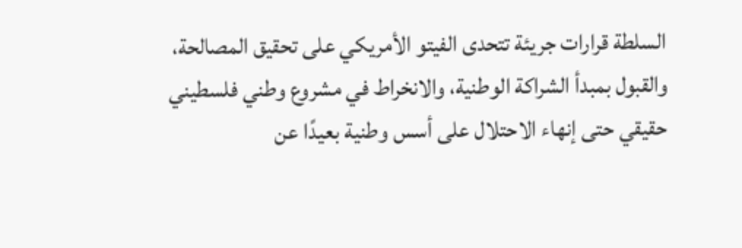السلطة قرارات جريئة تتحدى الفيتو الأمريكي على تحقيق المصالحة، والقبول بمبدأ الشراكة الوطنية، والانخراط في مشروع وطني فلسطيني حقيقي حتى إنهاء الاحتلال على أسس وطنية بعيدًا عن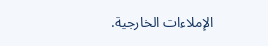الإملاءات الخارجية.